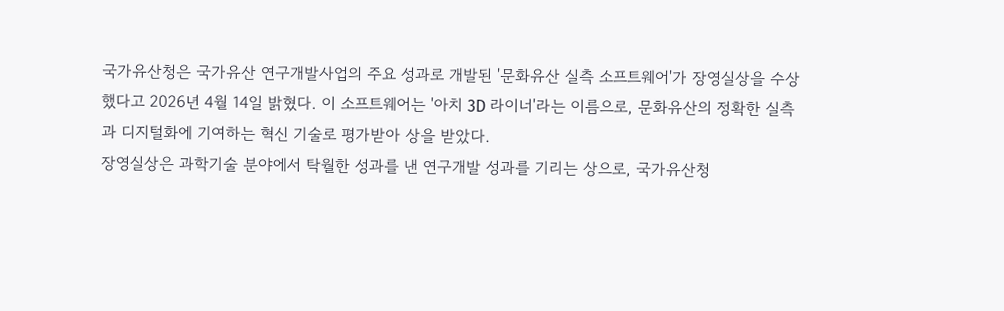국가유산청은 국가유산 연구개발사업의 주요 성과로 개발된 '문화유산 실측 소프트웨어'가 장영실상을 수상했다고 2026년 4월 14일 밝혔다. 이 소프트웨어는 '아치 3D 라이너'라는 이름으로, 문화유산의 정확한 실측과 디지털화에 기여하는 혁신 기술로 평가받아 상을 받았다.
장영실상은 과학기술 분야에서 탁월한 성과를 낸 연구개발 성과를 기리는 상으로, 국가유산청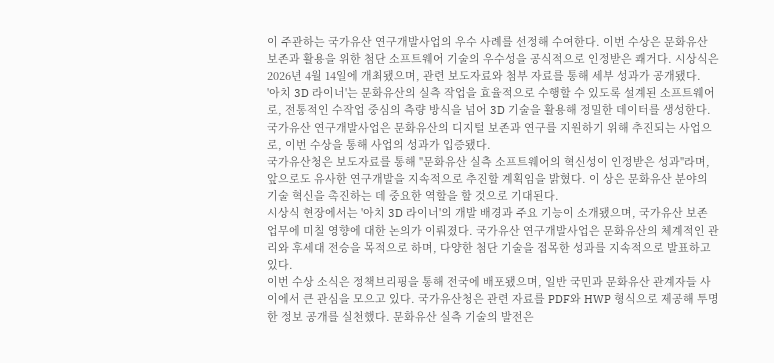이 주관하는 국가유산 연구개발사업의 우수 사례를 선정해 수여한다. 이번 수상은 문화유산 보존과 활용을 위한 첨단 소프트웨어 기술의 우수성을 공식적으로 인정받은 쾌거다. 시상식은 2026년 4월 14일에 개최됐으며, 관련 보도자료와 첨부 자료를 통해 세부 성과가 공개됐다.
'아치 3D 라이너'는 문화유산의 실측 작업을 효율적으로 수행할 수 있도록 설계된 소프트웨어로, 전통적인 수작업 중심의 측량 방식을 넘어 3D 기술을 활용해 정밀한 데이터를 생성한다. 국가유산 연구개발사업은 문화유산의 디지털 보존과 연구를 지원하기 위해 추진되는 사업으로, 이번 수상을 통해 사업의 성과가 입증됐다.
국가유산청은 보도자료를 통해 "문화유산 실측 소프트웨어의 혁신성이 인정받은 성과"라며, 앞으로도 유사한 연구개발을 지속적으로 추진할 계획임을 밝혔다. 이 상은 문화유산 분야의 기술 혁신을 촉진하는 데 중요한 역할을 할 것으로 기대된다.
시상식 현장에서는 '아치 3D 라이너'의 개발 배경과 주요 기능이 소개됐으며, 국가유산 보존 업무에 미칠 영향에 대한 논의가 이뤄졌다. 국가유산 연구개발사업은 문화유산의 체계적인 관리와 후세대 전승을 목적으로 하며, 다양한 첨단 기술을 접목한 성과를 지속적으로 발표하고 있다.
이번 수상 소식은 정책브리핑을 통해 전국에 배포됐으며, 일반 국민과 문화유산 관계자들 사이에서 큰 관심을 모으고 있다. 국가유산청은 관련 자료를 PDF와 HWP 형식으로 제공해 투명한 정보 공개를 실천했다. 문화유산 실측 기술의 발전은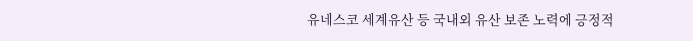유네스코 세계유산 등 국내외 유산 보존 노력에 긍정적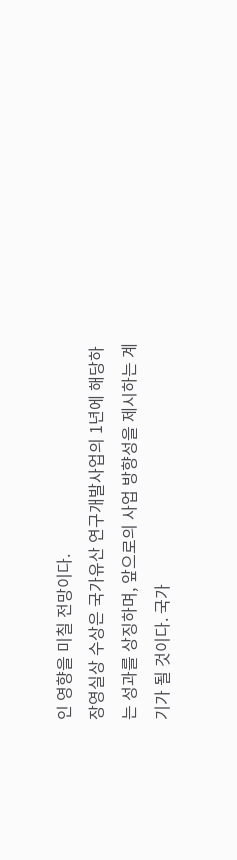인 영향을 미칠 전망이다.
장영실상 수상은 국가유산 연구개발사업의 1년에 해당하는 성과를 상징하며, 앞으로의 사업 방향성을 제시하는 계기가 될 것이다. 국가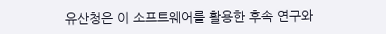유산청은 이 소프트웨어를 활용한 후속 연구와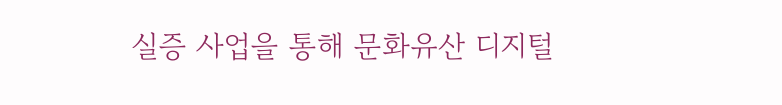실증 사업을 통해 문화유산 디지털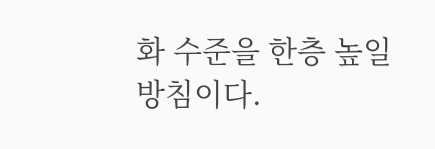화 수준을 한층 높일 방침이다.